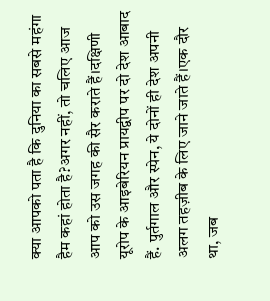क्या आपको पता है कि दुनिया का सबसे महंगा हैम कहां होता है?अगर नहीं, तो चलिए आज आप को उस जगह की सैर कराते हैं।दक्षिणी यूरोप के आइबेरियन प्रायद्वीप पर दो देश आबाद हैं. पुर्तगाल और स्पेन, ये दोनों ही देश अपनी अलग तहज़ीब के लिए जाने जाते हैं।एक दौर था, जब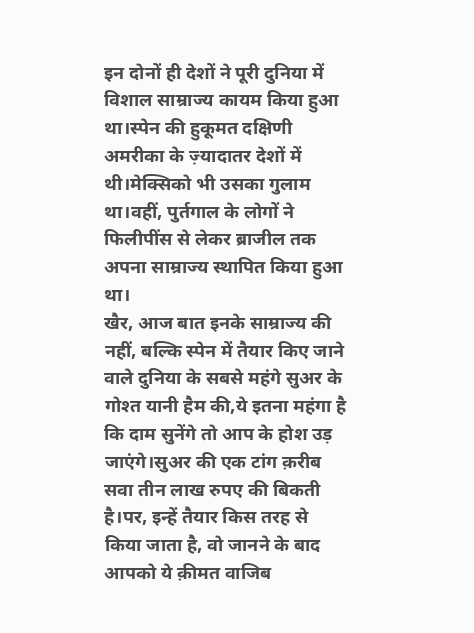इन दोनों ही देशों ने पूरी दुनिया में विशाल साम्राज्य कायम किया हुआ था।स्पेन की हुकूमत दक्षिणी अमरीका के ज़्यादातर देशों में थी।मेक्सिको भी उसका गुलाम था।वहीं, पुर्तगाल के लोगों ने फिलीपींस से लेकर ब्राजील तक अपना साम्राज्य स्थापित किया हुआ था।
खैर, आज बात इनके साम्राज्य की नहीं, बल्कि स्पेन में तैयार किए जाने वाले दुनिया के सबसे महंगे सुअर के गोश्त यानी हैम की,ये इतना महंगा है कि दाम सुनेंगे तो आप के होश उड़ जाएंगे।सुअर की एक टांग क़रीब सवा तीन लाख रुपए की बिकती है।पर, इन्हें तैयार किस तरह से किया जाता है, वो जानने के बाद आपको ये क़ीमत वाजिब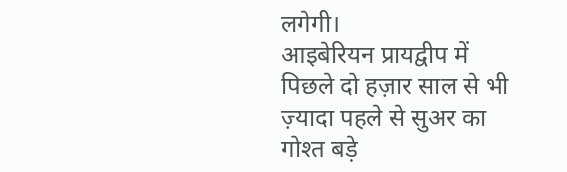लगेगी।
आइबेरियन प्रायद्वीप में पिछले दो हज़ार साल से भी ज़्यादा पहले से सुअर का गोश्त बड़े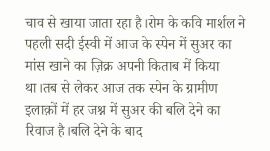चाव से खाया जाता रहा है।रोम के कवि मार्शल ने पहली सदी ईस्वी में आज के स्पेन में सुअर का मांस खाने का ज़िक्र अपनी किताब में किया था।तब से लेकर आज तक स्पेन के ग्रामीण इलाक़ों में हर जश्न में सुअर की बलि देने का रिवाज है।बलि देने के बाद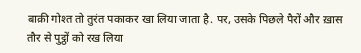बाक़ी गोश्त तो तुरंत पकाकर खा लिया जाता है. पर, उसके पिछले पैरों और ख़ास तौर से पुट्ठों को रख लिया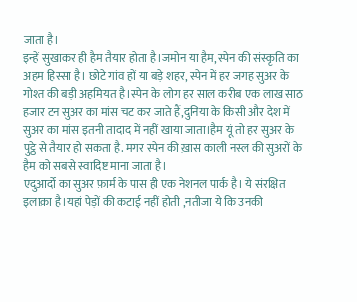जाता है।
इन्हें सुखाकर ही हैम तैयार होता है।जमोन या हैम, स्पेन की संस्कृति का अहम हिस्सा है। छोटे गांव हों या बड़े शहर, स्पेन में हर जगह सुअर के गोश्त की बड़ी अहमियत है।स्पेन के लोग हर साल करीब एक लाख साठ हजार टन सुअर का मांस चट कर जाते हैं,दुनिया के किसी और देश में सुअर का मांस इतनी तादाद में नहीं खाया जाता।हैम यूं तो हर सुअर के पुट्ठे से तैयार हो सकता है. मगर स्पेन की ख़ास काली नस्ल की सुअरों के हैम को सबसे स्वादिष्ट माना जाता है।
एदुआर्दो का सुअर फ़ार्म के पास ही एक नेशनल पार्क है। ये संरक्षित इलाक़ा है।यहां पेड़ों की कटाई नहीं होती ,नतीजा ये कि उनकी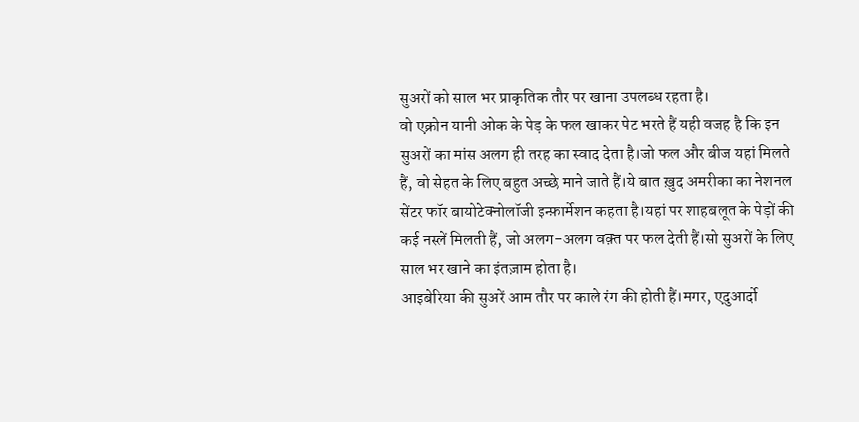सुअरों को साल भर प्राकृतिक तौर पर खाना उपलब्ध रहता है।
वो एक्रोन यानी ओक के पेड़ के फल खाकर पेट भरते हैं यही वजह है कि इन सुअरों का मांस अलग ही तरह का स्वाद देता है।जो फल और बीज यहां मिलते हैं, वो सेहत के लिए बहुत अच्छे माने जाते हैं।ये बात ख़ुद अमरीका का नेशनल सेंटर फॉर बायोटेक्नोलॉजी इन्फ़ार्मेशन कहता है।यहां पर शाहबलूत के पेड़ों की कई नस्लें मिलती हैं, जो अलग-अलग वक़्त पर फल देती हैं।सो सुअरों के लिए साल भर खाने का इंतज़ाम होता है।
आइबेरिया की सुअरें आम तौर पर काले रंग की होती हैं।मगर, एदुआर्दो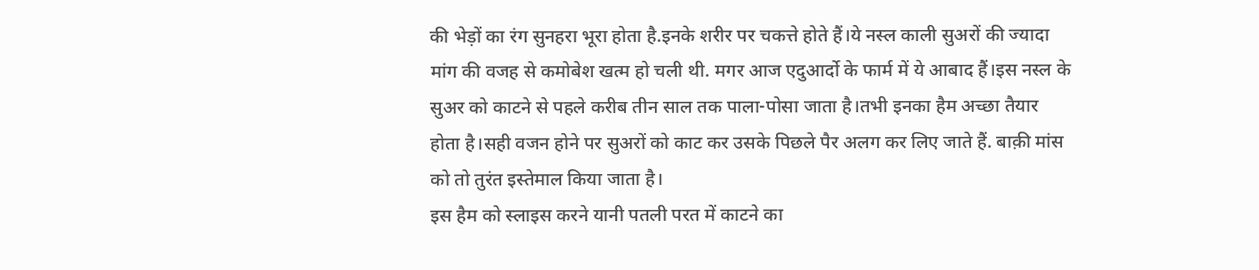की भेड़ों का रंग सुनहरा भूरा होता है.इनके शरीर पर चकत्ते होते हैं।ये नस्ल काली सुअरों की ज्यादा मांग की वजह से कमोबेश खत्म हो चली थी. मगर आज एदुआर्दो के फार्म में ये आबाद हैं।इस नस्ल के सुअर को काटने से पहले करीब तीन साल तक पाला-पोसा जाता है।तभी इनका हैम अच्छा तैयार होता है।सही वजन होने पर सुअरों को काट कर उसके पिछले पैर अलग कर लिए जाते हैं. बाक़ी मांस को तो तुरंत इस्तेमाल किया जाता है।
इस हैम को स्लाइस करने यानी पतली परत में काटने का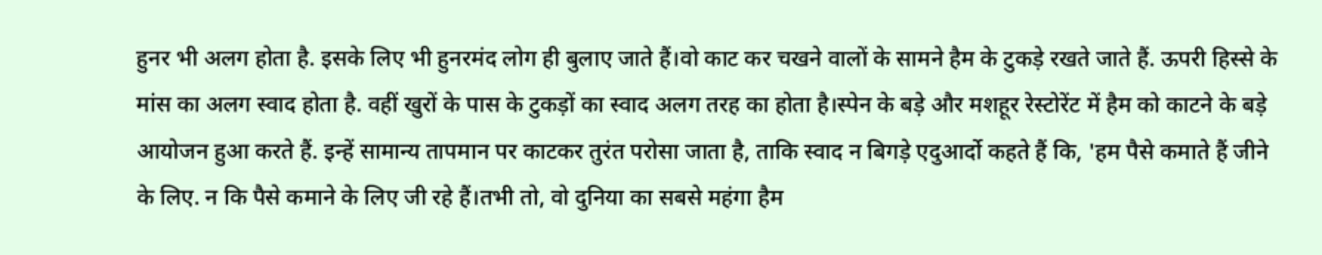हुनर भी अलग होता है. इसके लिए भी हुनरमंद लोग ही बुलाए जाते हैं।वो काट कर चखने वालों के सामने हैम के टुकड़े रखते जाते हैं. ऊपरी हिस्से के मांस का अलग स्वाद होता है. वहीं खुरों के पास के टुकड़ों का स्वाद अलग तरह का होता है।स्पेन के बड़े और मशहूर रेस्टोरेंट में हैम को काटने के बड़े आयोजन हुआ करते हैं. इन्हें सामान्य तापमान पर काटकर तुरंत परोसा जाता है, ताकि स्वाद न बिगड़े एदुआर्दो कहते हैं कि, 'हम पैसे कमाते हैं जीने के लिए. न कि पैसे कमाने के लिए जी रहे हैं।तभी तो, वो दुनिया का सबसे महंगा हैम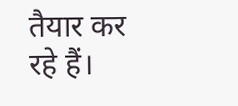तैयार कर रहे हैं।